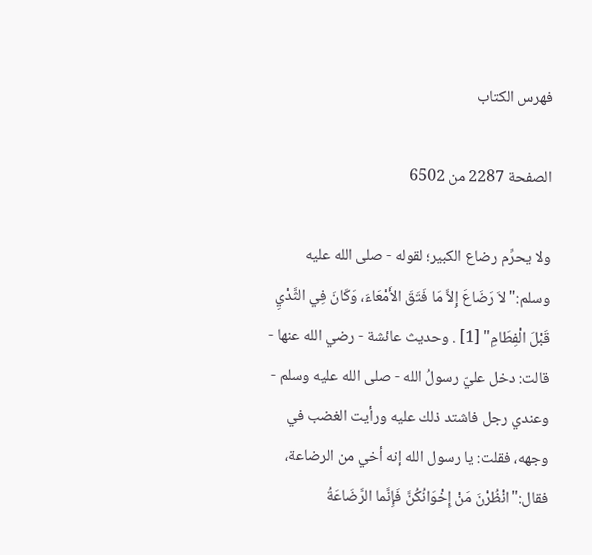فهرس الكتاب

الصفحة 2287 من 6502

ولا يحرِّم رضاع الكبير؛ لقوله - صلى الله عليه وسلم:"لاَ رَضَاعَ إِلاَّ مَا فَتَقَ الأَمْعَاءَ، وَكَانَ فِي الثَّدْيِ قَبْلَ الْفِطَامِ" [1] . وحديث عائشة - رضي الله عنها - قالت: دخل عليّ رسولُ الله - صلى الله عليه وسلم - وعندي رجل فاشتد ذلك عليه ورأيت الغضب في وجهه، فقلت: يا رسول الله إنه أخي من الرضاعة، فقال:"انْظُرْنَ مَنْ إِخْوَانُكُنَّ فَإِنَّما الرَّضَاعَةُ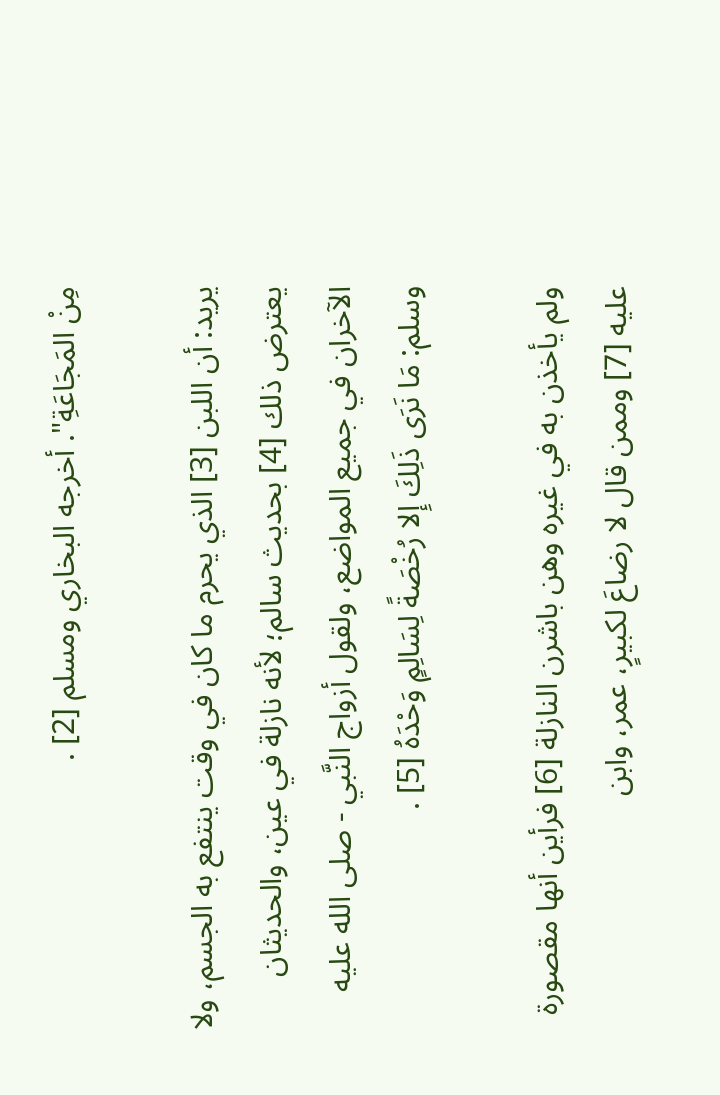مِنْ المَجَاعَةِ". أخرجه البخاري ومسلم [2] .

يريد: أن اللبن [3] الذي يحرم ما كان في وقت ينتفع به الجسم، ولا يعترض ذلك [4] بحديث سالم؛ لأنه نازلة في عين، والحديثان الآخران في جميع المواضع، ولقول أزواج النَّبي - صلى الله عليه وسلم: مَا نَرَى ذَلِكَ إِلا رُخْصَةً لِسَالِمٍ وَحْدَهُ [5] .

ولم يأخذن به في غيره وهن باشرن النازلة [6] فرأين أنها مقصورة عليه [7] وممن قال لا رضاعَ لكبيرٍ، عمر، وابن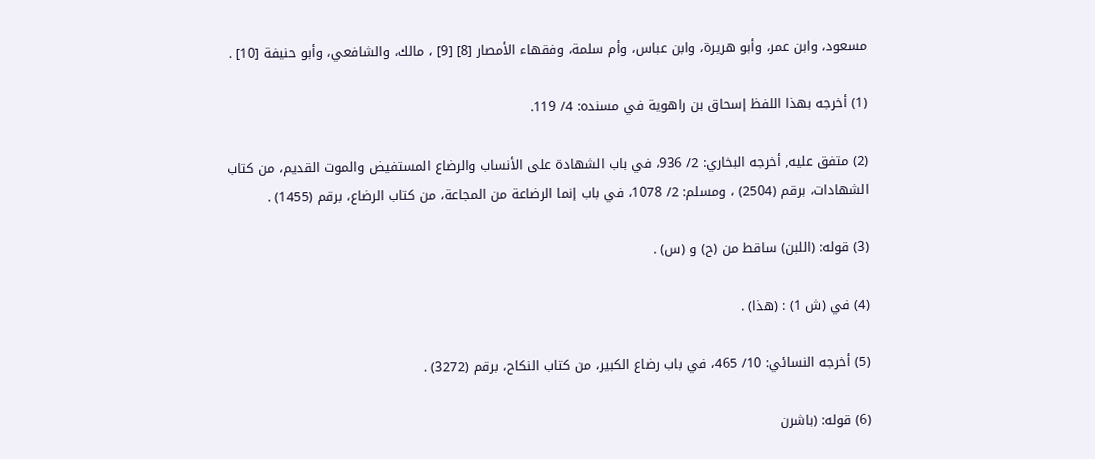مسعود، وابن عمر، وأبو هريرة، وابن عباس، وأم سلمة، وفقهاء الأمصار [8] [9] ، مالك، والشافعي، وأبو حنيفة [10] .

(1) أخرجه بهذا اللفظ إسحاق بن راهوية في مسنده: 4/ 119.

(2) متفق عليه, أخرجه البخاري: 2/ 936، في باب الشهادة على الأنساب والرضاع المستفيض والموت القديم، من كتاب الشهادات، برقم (2504) ، ومسلم: 2/ 1078، في باب إنما الرضاعة من المجاعة، من كتاب الرضاع، برقم (1455) .

(3) قوله: (اللبن) ساقط من (ح) و (س) .

(4) في (ش 1) : (هذا) .

(5) أخرجه النسائي: 10/ 465، في باب رضاع الكبير، من كتاب النكاح، برقم (3272) .

(6) قوله: (باشرن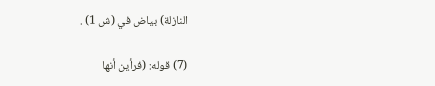النازلة) بياض في (ش 1) .

(7) قوله: (فرأين أنها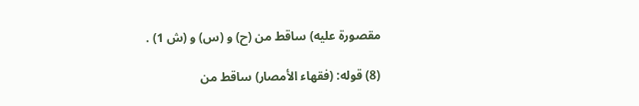مقصورة عليه) ساقط من (ح) و (س) و (ش 1) .

(8) قوله: (فقهاء الأمصار) ساقط من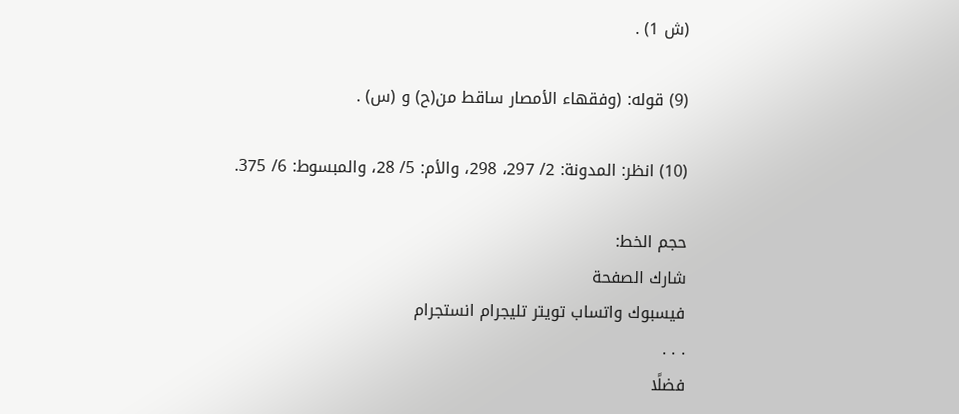(ش 1) .

(9) قوله: (وفقهاء الأمصار ساقط من(ح) و (س) .

(10) انظر: المدونة: 2/ 297، 298، والأم: 5/ 28، والمبسوط: 6/ 375.

حجم الخط:
شارك الصفحة
فيسبوك واتساب تويتر تليجرام انستجرام
. . .
فضلًا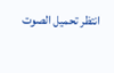انتظر تحميل الصوت